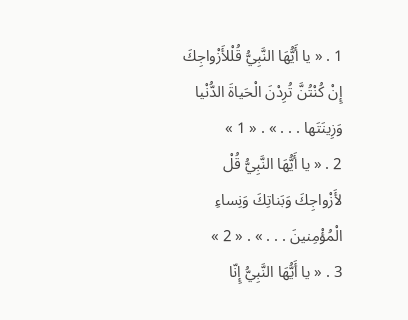1 . « يا أَيُّهَا النَّبِيُّ قُلْلأَزْواجِكَ إِنْ كُنْتُنَّ تُرِدْنَ الْحَياةَ الدُّنْيا وَزِينَتَها . . . » . « 1 »
2 . « يا أَيُّهَا النَّبِيُّ قُلْ لأَزْواجِكَ وَبَناتِكَ وَنِساءِ الْمُؤْمِنينَ . . . » . « 2 »
3 . « يا أَيُّهَا النَّبِيُّ إِنّا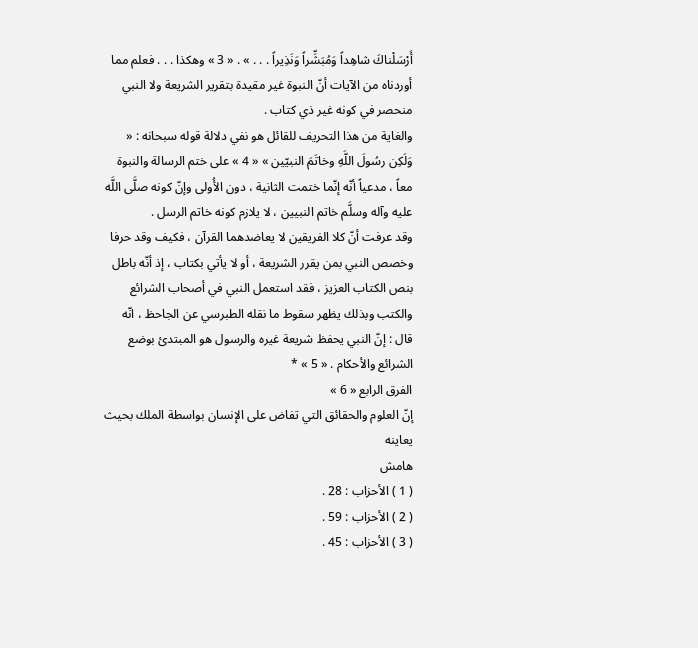أَرْسَلْناكَ شاهِداً وَمُبَشِّراً وَنَذِيراً . . . » . « 3 » وهكذا . . . فعلم مما أوردناه من الآيات أنّ النبوة غير مقيدة بتقرير الشريعة ولا النبي منحصر في كونه غير ذي كتاب .
والغاية من هذا التحريف للقائل هو نفي دلالة قوله سبحانه : « وَلَكِن رسُولَ اللَّهِ وخاتَمَ النبيّين » « 4 » على ختم الرسالة والنبوة معاً ، مدعياً أنّه إنّما ختمت الثانية ، دون الأُولى وإنّ كونه صلَّى اللَّه عليه وآله وسلَّم خاتم النبيين ، لا يلازم كونه خاتم الرسل .
وقد عرفت أنّ كلا الفريقين لا يعاضدهما القرآن ، فكيف وقد حرفا وخصص النبي بمن يقرر الشريعة ، أو لا يأتي بكتاب ، إذ أنّه باطل بنص الكتاب العزيز ، فقد استعمل النبي في أصحاب الشرائع والكتب وبذلك يظهر سقوط ما نقله الطبرسي عن الجاحظ ، انّه قال : إنّ النبي يحفظ شريعة غيره والرسول هو المبتدئ بوضع الشرائع والأحكام . « 5 » *
الفرق الرابع « 6 »
إنّ العلوم والحقائق التي تفاض على الإنسان بواسطة الملك بحيث يعاينه
هامش
( 1 ) الأحزاب : 28 .
( 2 ) الأحزاب : 59 .
( 3 ) الأحزاب : 45 .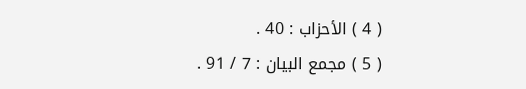( 4 ) الأحزاب : 40 .
( 5 ) مجمع البيان : 7 / 91 .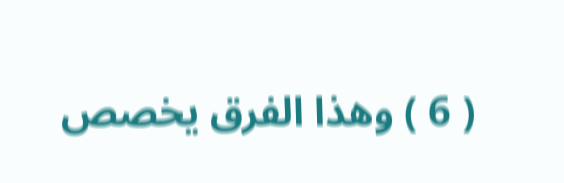( 6 ) وهذا الفرق يخصص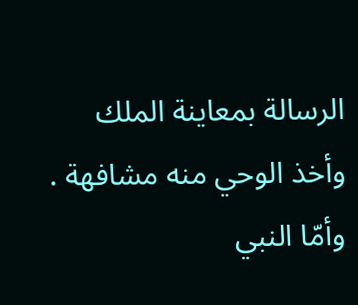الرسالة بمعاينة الملك وأخذ الوحي منه مشافهة . وأمّا النبي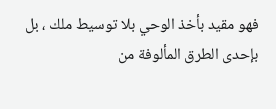فهو مقيد بأخذ الوحي بلا توسيط ملك ، بل بإحدى الطرق المألوفة من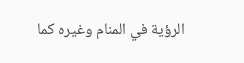الرؤية في المنام وغيره كما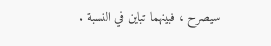سيصرح ، فبينهما تباين في النسبة .